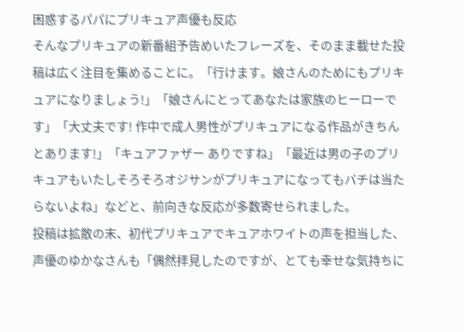困惑するパパにプリキュア声優も反応
そんなプリキュアの新番組予告めいたフレーズを、そのまま載せた投稿は広く注目を集めることに。「行けます。娘さんのためにもプリキュアになりましょう!」「娘さんにとってあなたは家族のヒーローです」「大丈夫です! 作中で成人男性がプリキュアになる作品がきちんとあります!」「キュアファザー ありですね」「最近は男の子のプリキュアもいたしそろそろオジサンがプリキュアになってもバチは当たらないよね」などと、前向きな反応が多数寄せられました。
投稿は拡散の末、初代プリキュアでキュアホワイトの声を担当した、声優のゆかなさんも「偶然拝見したのですが、とても幸せな気持ちに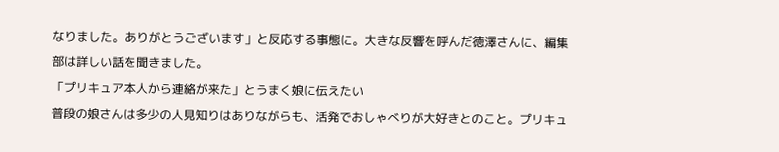なりました。ありがとうございます」と反応する事態に。大きな反響を呼んだ徳澤さんに、編集部は詳しい話を聞きました。
「プリキュア本人から連絡が来た」とうまく娘に伝えたい
普段の娘さんは多少の人見知りはありながらも、活発でおしゃべりが大好きとのこと。プリキュ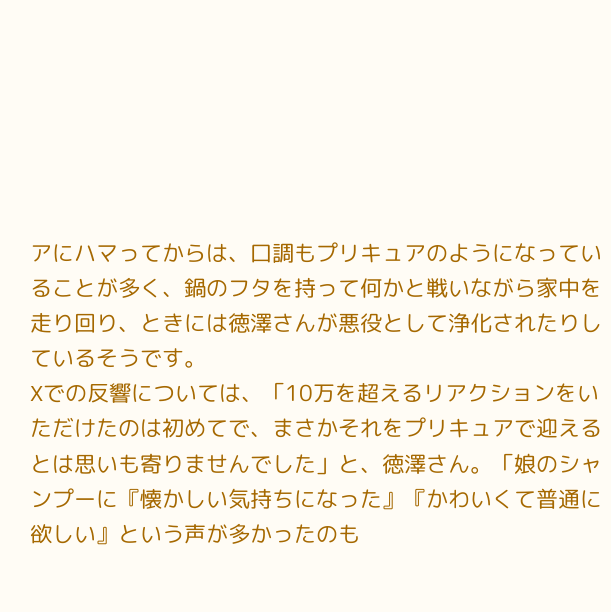アにハマってからは、口調もプリキュアのようになっていることが多く、鍋のフタを持って何かと戦いながら家中を走り回り、ときには徳澤さんが悪役として浄化されたりしているそうです。
Xでの反響については、「10万を超えるリアクションをいただけたのは初めてで、まさかそれをプリキュアで迎えるとは思いも寄りませんでした」と、徳澤さん。「娘のシャンプーに『懐かしい気持ちになった』『かわいくて普通に欲しい』という声が多かったのも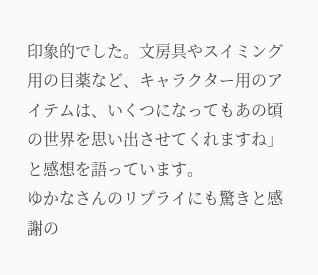印象的でした。文房具やスイミング用の目薬など、キャラクター用のアイテムは、いくつになってもあの頃の世界を思い出させてくれますね」と感想を語っています。
ゆかなさんのリプライにも驚きと感謝の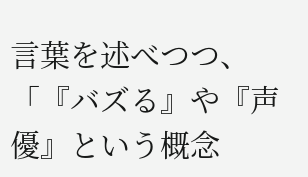言葉を述べつつ、「『バズる』や『声優』という概念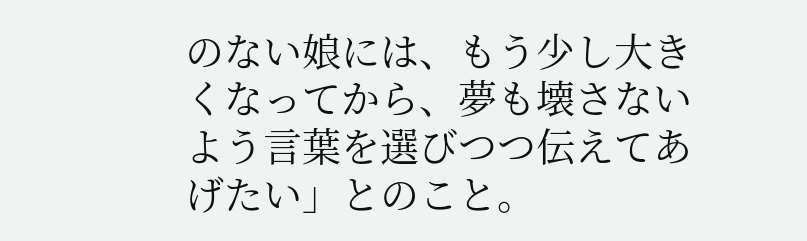のない娘には、もう少し大きくなってから、夢も壊さないよう言葉を選びつつ伝えてあげたい」とのこと。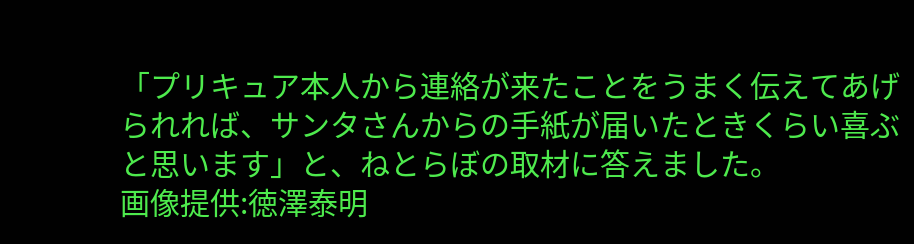「プリキュア本人から連絡が来たことをうまく伝えてあげられれば、サンタさんからの手紙が届いたときくらい喜ぶと思います」と、ねとらぼの取材に答えました。
画像提供:徳澤泰明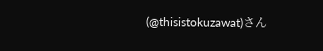(@thisistokuzawat)さん